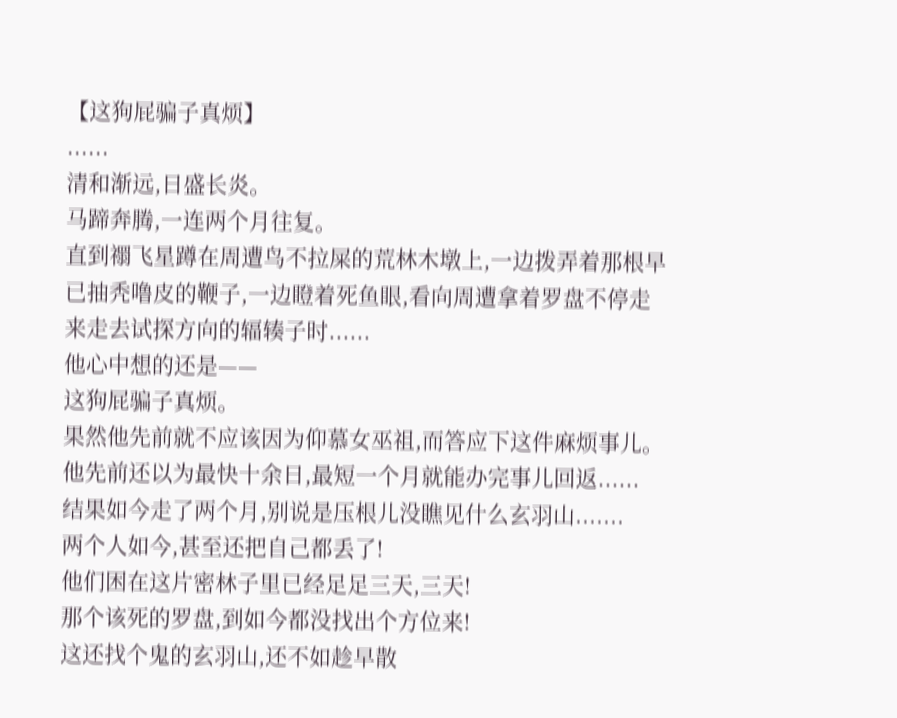【这狗屁骗子真烦】
......
清和渐远,日盛长炎。
马蹄奔腾,一连两个月往复。
直到禤飞星蹲在周遭鸟不拉屎的荒林木墩上,一边拨弄着那根早已抽秃噜皮的鞭子,一边瞪着死鱼眼,看向周遭拿着罗盘不停走来走去试探方向的辐辏子时......
他心中想的还是——
这狗屁骗子真烦。
果然他先前就不应该因为仰慕女巫祖,而答应下这件麻烦事儿。
他先前还以为最快十余日,最短一个月就能办完事儿回返......
结果如今走了两个月,别说是压根儿没瞧见什么玄羽山.......
两个人如今,甚至还把自己都丢了!
他们困在这片密林子里已经足足三天,三天!
那个该死的罗盘,到如今都没找出个方位来!
这还找个鬼的玄羽山,还不如趁早散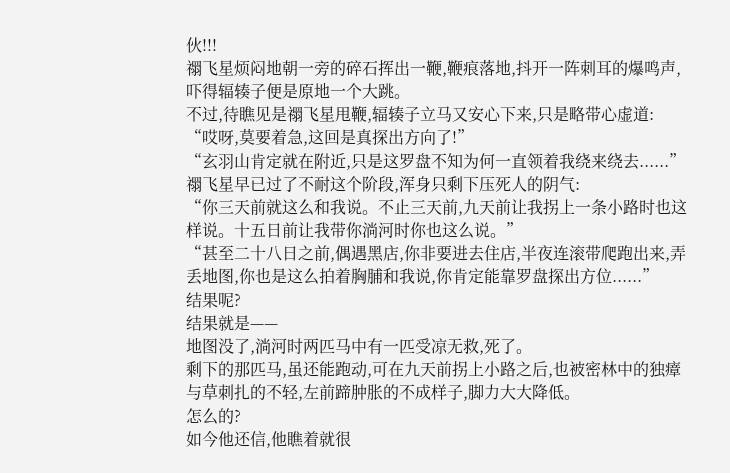伙!!!
禤飞星烦闷地朝一旁的碎石挥出一鞭,鞭痕落地,抖开一阵刺耳的爆鸣声,吓得辐辏子便是原地一个大跳。
不过,待瞧见是禤飞星甩鞭,辐辏子立马又安心下来,只是略带心虚道:
“哎呀,莫要着急,这回是真探出方向了!”
“玄羽山肯定就在附近,只是这罗盘不知为何一直领着我绕来绕去......”
禤飞星早已过了不耐这个阶段,浑身只剩下压死人的阴气:
“你三天前就这么和我说。不止三天前,九天前让我拐上一条小路时也这样说。十五日前让我带你淌河时你也这么说。”
“甚至二十八日之前,偶遇黑店,你非要进去住店,半夜连滚带爬跑出来,弄丢地图,你也是这么拍着胸脯和我说,你肯定能靠罗盘探出方位......”
结果呢?
结果就是——
地图没了,淌河时两匹马中有一匹受凉无救,死了。
剩下的那匹马,虽还能跑动,可在九天前拐上小路之后,也被密林中的独瘴与草刺扎的不轻,左前蹄肿胀的不成样子,脚力大大降低。
怎么的?
如今他还信,他瞧着就很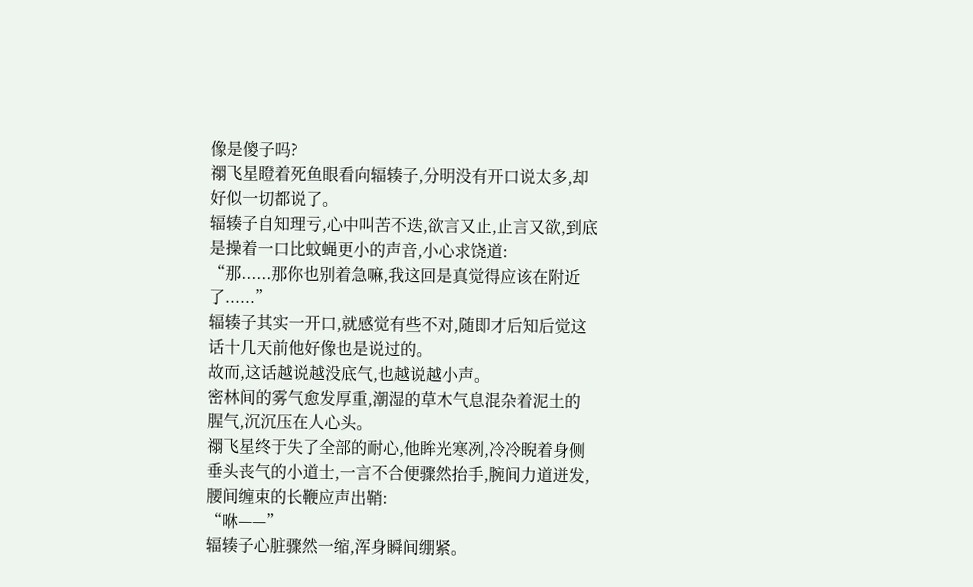像是傻子吗?
禤飞星瞪着死鱼眼看向辐辏子,分明没有开口说太多,却好似一切都说了。
辐辏子自知理亏,心中叫苦不迭,欲言又止,止言又欲,到底是操着一口比蚊蝇更小的声音,小心求饶道:
“那......那你也别着急嘛,我这回是真觉得应该在附近了......”
辐辏子其实一开口,就感觉有些不对,随即才后知后觉这话十几天前他好像也是说过的。
故而,这话越说越没底气,也越说越小声。
密林间的雾气愈发厚重,潮湿的草木气息混杂着泥土的腥气,沉沉压在人心头。
禤飞星终于失了全部的耐心,他眸光寒冽,冷冷睨着身侧垂头丧气的小道士,一言不合便骤然抬手,腕间力道迸发,腰间缠束的长鞭应声出鞘:
“咻——”
辐辏子心脏骤然一缩,浑身瞬间绷紧。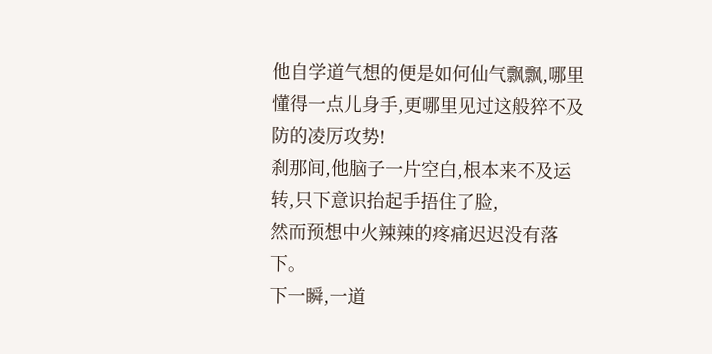他自学道气想的便是如何仙气飘飘,哪里懂得一点儿身手,更哪里见过这般猝不及防的凌厉攻势!
刹那间,他脑子一片空白,根本来不及运转,只下意识抬起手捂住了脸,
然而预想中火辣辣的疼痛迟迟没有落下。
下一瞬,一道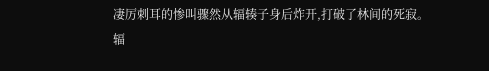凄厉刺耳的惨叫骤然从辐辏子身后炸开,打破了林间的死寂。
辐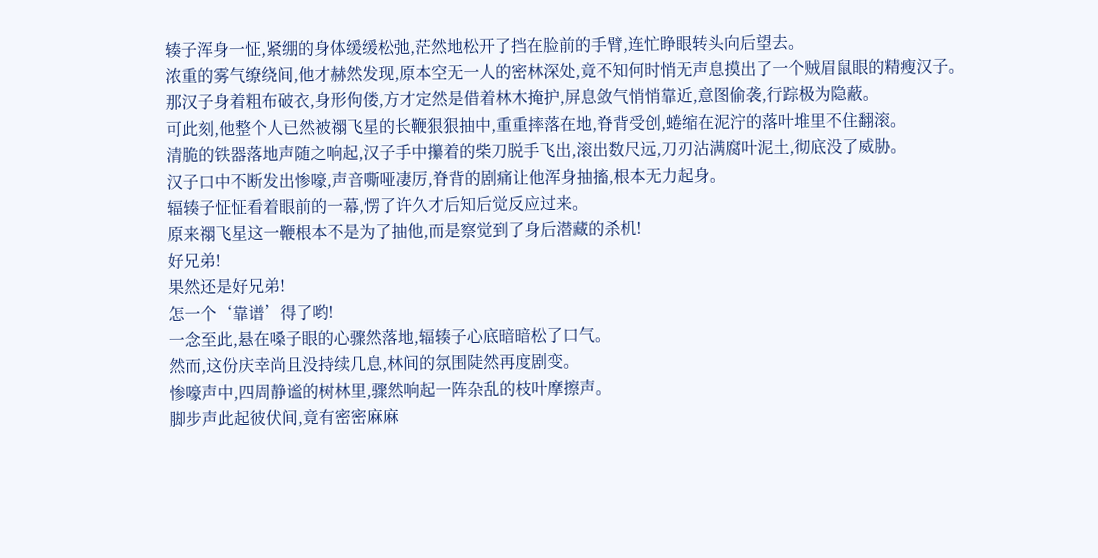辏子浑身一怔,紧绷的身体缓缓松弛,茫然地松开了挡在脸前的手臂,连忙睁眼转头向后望去。
浓重的雾气缭绕间,他才赫然发现,原本空无一人的密林深处,竟不知何时悄无声息摸出了一个贼眉鼠眼的精瘦汉子。
那汉子身着粗布破衣,身形佝偻,方才定然是借着林木掩护,屏息敛气悄悄靠近,意图偷袭,行踪极为隐蔽。
可此刻,他整个人已然被禤飞星的长鞭狠狠抽中,重重摔落在地,脊背受创,蜷缩在泥泞的落叶堆里不住翻滚。
清脆的铁器落地声随之响起,汉子手中攥着的柴刀脱手飞出,滚出数尺远,刀刃沾满腐叶泥土,彻底没了威胁。
汉子口中不断发出惨嚎,声音嘶哑凄厉,脊背的剧痛让他浑身抽搐,根本无力起身。
辐辏子怔怔看着眼前的一幕,愣了许久才后知后觉反应过来。
原来禤飞星这一鞭根本不是为了抽他,而是察觉到了身后潜藏的杀机!
好兄弟!
果然还是好兄弟!
怎一个‘靠谱’得了哟!
一念至此,悬在嗓子眼的心骤然落地,辐辏子心底暗暗松了口气。
然而,这份庆幸尚且没持续几息,林间的氛围陡然再度剧变。
惨嚎声中,四周静谧的树林里,骤然响起一阵杂乱的枝叶摩擦声。
脚步声此起彼伏间,竟有密密麻麻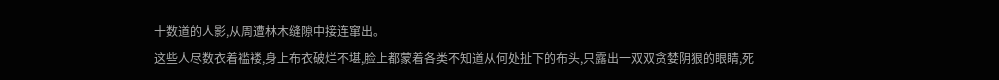十数道的人影,从周遭林木缝隙中接连窜出。
这些人尽数衣着褴褛,身上布衣破烂不堪,脸上都蒙着各类不知道从何处扯下的布头,只露出一双双贪婪阴狠的眼睛,死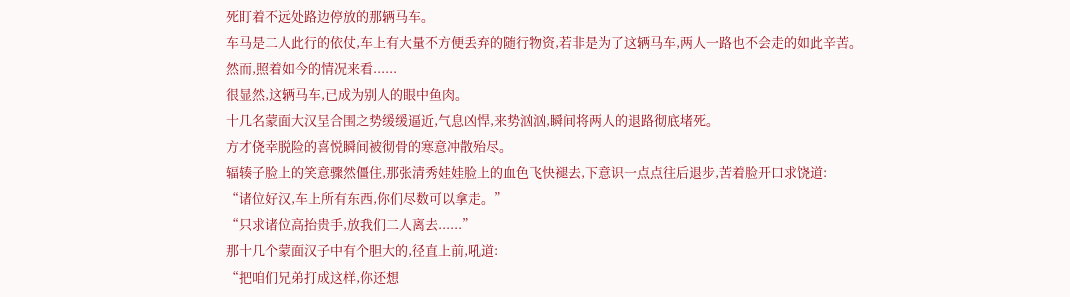死盯着不远处路边停放的那辆马车。
车马是二人此行的依仗,车上有大量不方便丢弃的随行物资,若非是为了这辆马车,两人一路也不会走的如此辛苦。
然而,照着如今的情况来看......
很显然,这辆马车,已成为别人的眼中鱼肉。
十几名蒙面大汉呈合围之势缓缓逼近,气息凶悍,来势汹汹,瞬间将两人的退路彻底堵死。
方才侥幸脱险的喜悦瞬间被彻骨的寒意冲散殆尽。
辐辏子脸上的笑意骤然僵住,那张清秀娃娃脸上的血色飞快褪去,下意识一点点往后退步,苦着脸开口求饶道:
“诸位好汉,车上所有东西,你们尽数可以拿走。”
“只求诸位高抬贵手,放我们二人离去......”
那十几个蒙面汉子中有个胆大的,径直上前,吼道:
“把咱们兄弟打成这样,你还想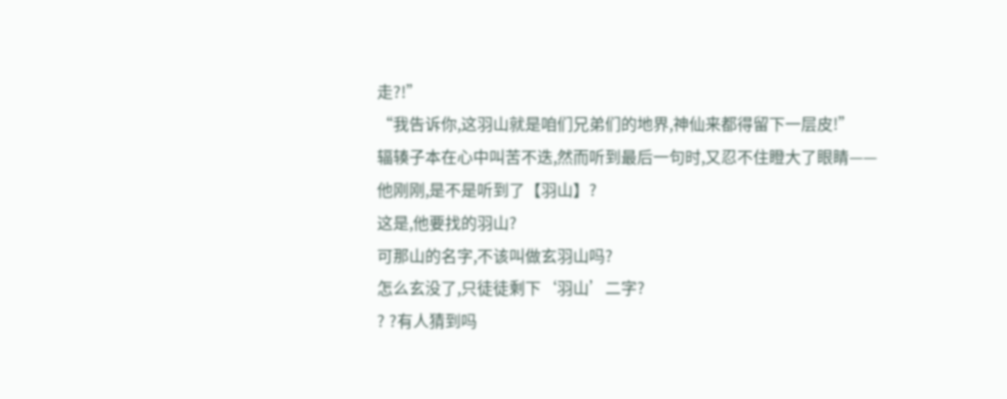走?!”
“我告诉你,这羽山就是咱们兄弟们的地界,神仙来都得留下一层皮!”
辐辏子本在心中叫苦不迭,然而听到最后一句时,又忍不住瞪大了眼睛——
他刚刚,是不是听到了【羽山】?
这是,他要找的羽山?
可那山的名字,不该叫做玄羽山吗?
怎么玄没了,只徒徒剩下‘羽山’二字?
? ?有人猜到吗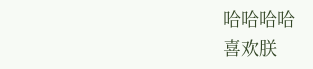哈哈哈哈
喜欢朕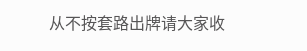从不按套路出牌请大家收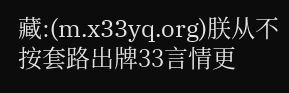藏:(m.x33yq.org)朕从不按套路出牌33言情更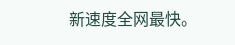新速度全网最快。